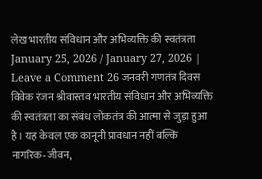लेख भारतीय संविधान और अभिव्यक्ति की स्वतंत्रता January 25, 2026 / January 27, 2026 | Leave a Comment 26 जनवरी गणतंत्र दिवस विवेक रंजन श्रीवास्तव भारतीय संविधान और अभिव्यक्ति की स्वतंत्रता का संबंध लोकतंत्र की आत्मा से जुड़ा हुआ है। यह केवल एक कानूनी प्रावधान नहीं बल्कि नागरिक‑जीवन,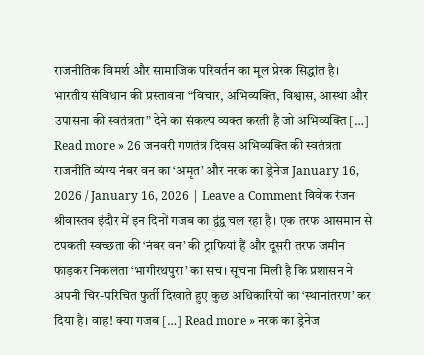राजनीतिक विमर्श और सामाजिक परिवर्तन का मूल प्रेरक सिद्धांत है। भारतीय संविधान की प्रस्तावना “विचार, अभिव्यक्ति, विश्वास, आस्था और उपासना की स्वतंत्रता” देने का संकल्प व्यक्त करती है जो अभिव्यक्ति […] Read more » 26 जनवरी गणतंत्र दिवस अभिव्यक्ति की स्वतंत्रता
राजनीति व्यंग्य नंबर वन का ‘अमृत’ और नरक का ड्रेनेज January 16, 2026 / January 16, 2026 | Leave a Comment विवेक रंजन श्रीवास्तव इंदौर में इन दिनों गजब का द्वंद्व चल रहा है। एक तरफ आसमान से टपकती स्वच्छता की ‘नंबर वन’ की ट्राफियां हैं और दूसरी तरफ जमीन फाड़कर निकलता ‘भागीरथपुरा’ का सच। सूचना मिली है कि प्रशासन ने अपनी चिर-परिचित फुर्ती दिखाते हुए कुछ अधिकारियों का ‘स्थानांतरण’ कर दिया है। वाह! क्या गजब […] Read more » नरक का ड्रेनेज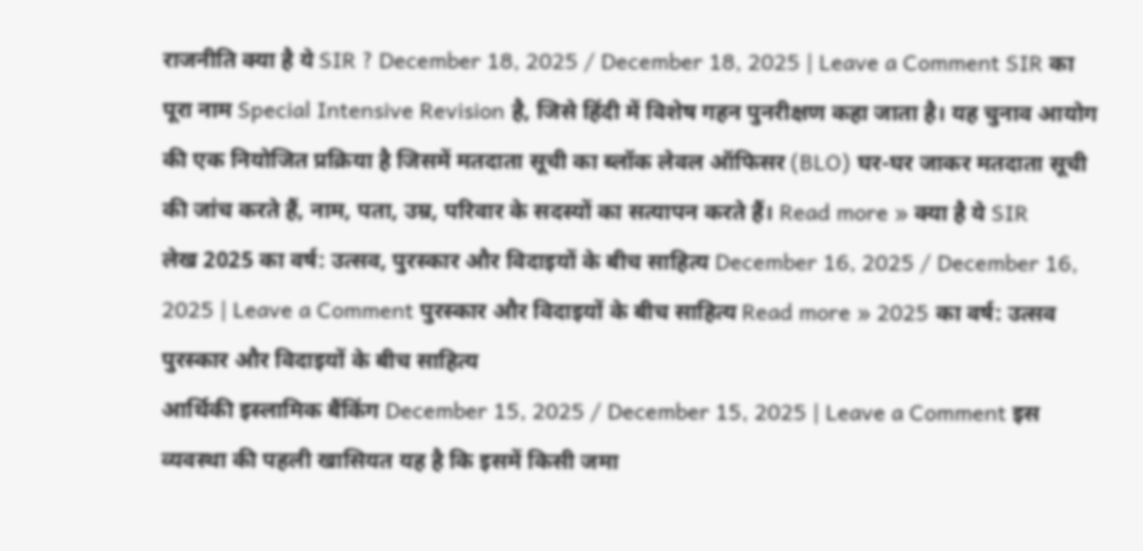राजनीति क्या है ये SIR ? December 18, 2025 / December 18, 2025 | Leave a Comment SIR का पूरा नाम Special Intensive Revision है, जिसे हिंदी में विशेष गहन पुनरीक्षण कहा जाता है। यह चुनाव आयोग की एक नियोजित प्रक्रिया है जिसमें मतदाता सूची का ब्लॉक लेवल ऑफिसर (BLO) घर-घर जाकर मतदाता सूची की जांच करते हैं, नाम, पता, उम्र, परिवार के सदस्यों का सत्यापन करते हैं। Read more » क्या है ये SIR
लेख 2025 का वर्ष: उत्सव, पुरस्कार और विदाइयों के बीच साहित्य December 16, 2025 / December 16, 2025 | Leave a Comment पुरस्कार और विदाइयों के बीच साहित्य Read more » 2025 का वर्ष: उत्सव पुरस्कार और विदाइयों के बीच साहित्य
आर्थिकी इस्लामिक बैंकिंग December 15, 2025 / December 15, 2025 | Leave a Comment इस व्यवस्था की पहली खासियत यह है कि इसमें किसी जमा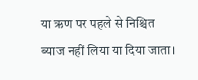या ऋण पर पहले से निश्चित ब्याज नहीं लिया या दिया जाता।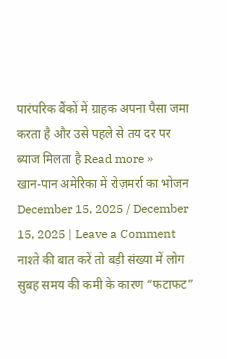पारंपरिक बैंकों में ग्राहक अपना पैसा जमा करता है और उसे पहले से तय दर पर ब्याज मिलता है Read more »
खान-पान अमेरिका में रोज़मर्रा का भोजन December 15, 2025 / December 15, 2025 | Leave a Comment नाश्ते की बात करें तो बड़ी संख्या में लोग सुबह समय की कमी के कारण “फटाफट”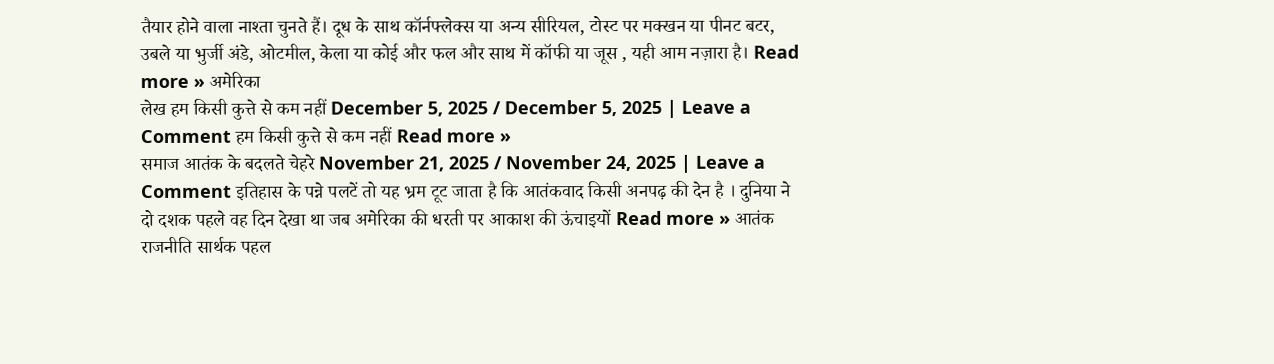तैयार होने वाला नाश्ता चुनते हैं। दूध के साथ कॉर्नफ्लेक्स या अन्य सीरियल, टोस्ट पर मक्खन या पीनट बटर, उबले या भुर्जी अंडे, ओटमील, केला या कोई और फल और साथ में कॉफी या जूस , यही आम नज़ारा है। Read more » अमेरिका
लेख हम किसी कुत्ते से कम नहीं December 5, 2025 / December 5, 2025 | Leave a Comment हम किसी कुत्ते से कम नहीं Read more »
समाज आतंक के बदलते चेहरे November 21, 2025 / November 24, 2025 | Leave a Comment इतिहास के पन्ने पलटें तो यह भ्रम टूट जाता है कि आतंकवाद किसी अनपढ़ की देन है । दुनिया ने दो दशक पहले वह दिन देखा था जब अमेरिका की धरती पर आकाश की ऊंचाइयों Read more » आतंक
राजनीति सार्थक पहल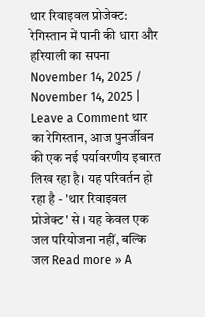थार रिवाइवल प्रोजेक्ट: रेगिस्तान में पानी की धारा और हरियाली का सपना November 14, 2025 / November 14, 2025 | Leave a Comment थार का रेगिस्तान, आज पुनर्जीवन की एक नई पर्यावरणीय इबारत लिख रहा है। यह परिवर्तन हो रहा है - 'थार रिवाइवल प्रोजेक्ट' से । यह केवल एक जल परियोजना नहीं, बल्कि जल Read more » A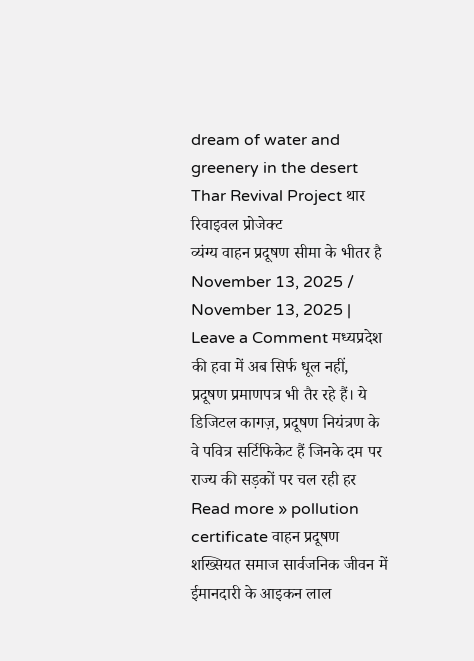dream of water and greenery in the desert Thar Revival Project थार रिवाइवल प्रोजेक्ट
व्यंग्य वाहन प्रदूषण सीमा के भीतर है November 13, 2025 / November 13, 2025 | Leave a Comment मध्यप्रदेश की हवा में अब सिर्फ धूल नहीं, प्रदूषण प्रमाणपत्र भी तैर रहे हैं। ये डिजिटल कागज़, प्रदूषण नियंत्रण के वे पवित्र सर्टिफिकेट हैं जिनके दम पर राज्य की सड़कों पर चल रही हर Read more » pollution certificate वाहन प्रदूषण
शख्सियत समाज सार्वजनिक जीवन में ईमानदारी के आइकन लाल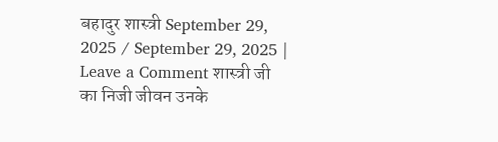बहादुर शास्त्री September 29, 2025 / September 29, 2025 | Leave a Comment शास्त्री जी का निजी जीवन उनके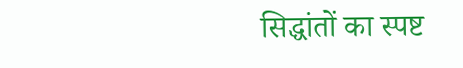सिद्धांतों का स्पष्ट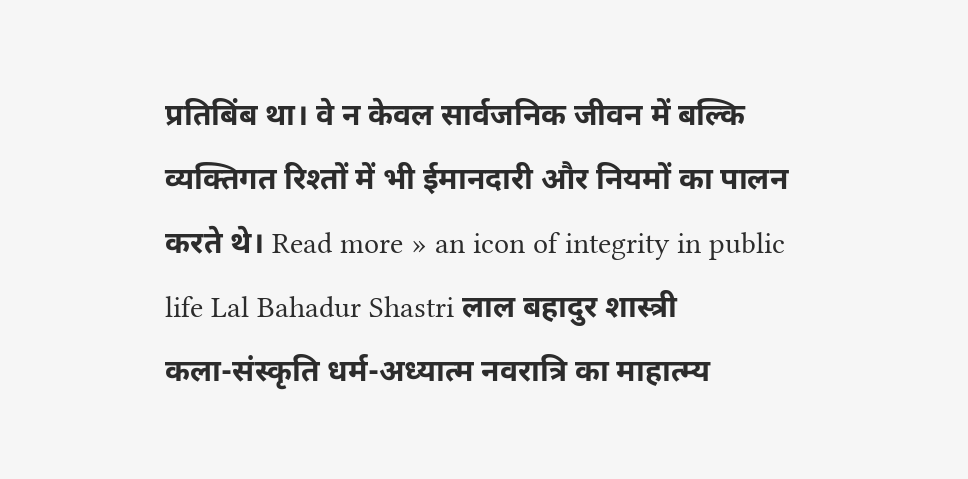प्रतिबिंब था। वे न केवल सार्वजनिक जीवन में बल्कि व्यक्तिगत रिश्तों में भी ईमानदारी और नियमों का पालन करते थे। Read more » an icon of integrity in public life Lal Bahadur Shastri लाल बहादुर शास्त्री
कला-संस्कृति धर्म-अध्यात्म नवरात्रि का माहात्म्य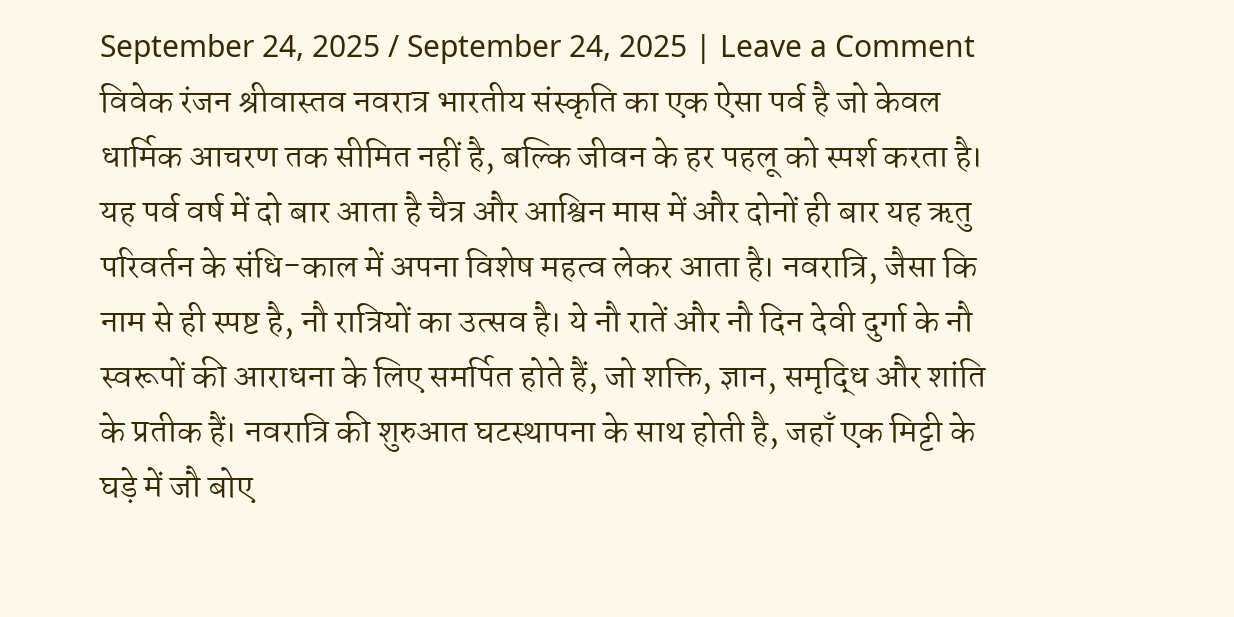September 24, 2025 / September 24, 2025 | Leave a Comment विवेक रंजन श्रीवास्तव नवरात्र भारतीय संस्कृति का एक ऐसा पर्व है जो केवल धार्मिक आचरण तक सीमित नहीं है, बल्कि जीवन के हर पहलू को स्पर्श करता है। यह पर्व वर्ष में दो बार आता है चैत्र और आश्विन मास में और दोनों ही बार यह ऋतु परिवर्तन के संधि-काल में अपना विशेष महत्व लेकर आता है। नवरात्रि, जैसा कि नाम से ही स्पष्ट है, नौ रात्रियों का उत्सव है। ये नौ रातें और नौ दिन देवी दुर्गा के नौ स्वरूपों की आराधना के लिए समर्पित होते हैं, जो शक्ति, ज्ञान, समृद्धि और शांति के प्रतीक हैं। नवरात्रि की शुरुआत घटस्थापना के साथ होती है, जहाँ एक मिट्टी के घड़े में जौ बोए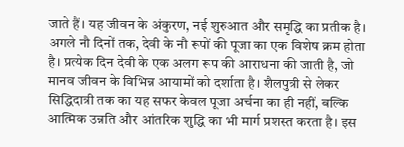जाते हैं। यह जीवन के अंकुरण, नई शुरुआत और समृद्धि का प्रतीक है। अगले नौ दिनों तक, देवी के नौ रूपों की पूजा का एक विशेष क्रम होता है। प्रत्येक दिन देवी के एक अलग रूप की आराधना की जाती है, जो मानव जीवन के विभिन्न आयामों को दर्शाता है। शैलपुत्री से लेकर सिद्धिदात्री तक का यह सफर केवल पूजा अर्चना का ही नहीं, बल्कि आत्मिक उन्नति और आंतरिक शुद्धि का भी मार्ग प्रशस्त करता है। इस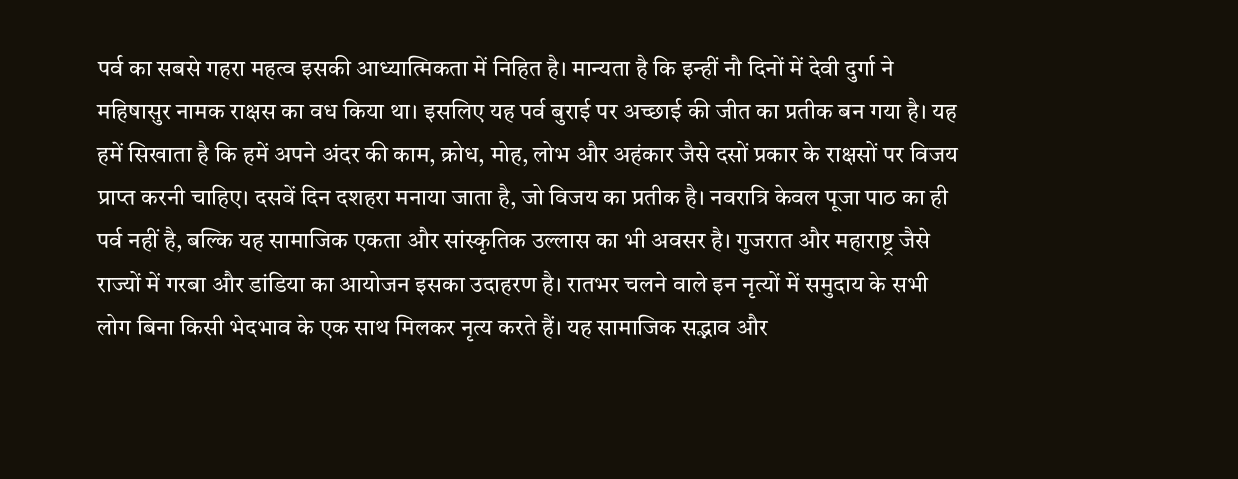पर्व का सबसे गहरा महत्व इसकी आध्यात्मिकता में निहित है। मान्यता है कि इन्हीं नौ दिनों में देवी दुर्गा ने महिषासुर नामक राक्षस का वध किया था। इसलिए यह पर्व बुराई पर अच्छाई की जीत का प्रतीक बन गया है। यह हमें सिखाता है कि हमें अपने अंदर की काम, क्रोध, मोह, लोभ और अहंकार जैसे दसों प्रकार के राक्षसों पर विजय प्राप्त करनी चाहिए। दसवें दिन दशहरा मनाया जाता है, जो विजय का प्रतीक है। नवरात्रि केवल पूजा पाठ का ही पर्व नहीं है, बल्कि यह सामाजिक एकता और सांस्कृतिक उल्लास का भी अवसर है। गुजरात और महाराष्ट्र जैसे राज्यों में गरबा और डांडिया का आयोजन इसका उदाहरण है। रातभर चलने वाले इन नृत्यों में समुदाय के सभी लोग बिना किसी भेदभाव के एक साथ मिलकर नृत्य करते हैं। यह सामाजिक सद्भाव और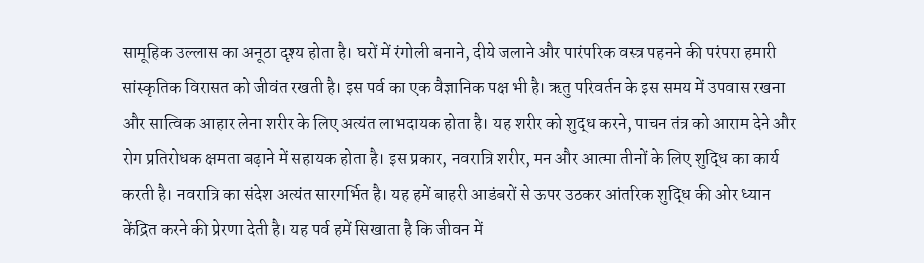सामूहिक उल्लास का अनूठा दृश्य होता है। घरों में रंगोली बनाने, दीये जलाने और पारंपरिक वस्त्र पहनने की परंपरा हमारी सांस्कृतिक विरासत को जीवंत रखती है। इस पर्व का एक वैज्ञानिक पक्ष भी है। ऋतु परिवर्तन के इस समय में उपवास रखना और सात्विक आहार लेना शरीर के लिए अत्यंत लाभदायक होता है। यह शरीर को शुद्ध करने, पाचन तंत्र को आराम देने और रोग प्रतिरोधक क्षमता बढ़ाने में सहायक होता है। इस प्रकार, नवरात्रि शरीर, मन और आत्मा तीनों के लिए शुद्धि का कार्य करती है। नवरात्रि का संदेश अत्यंत सारगर्भित है। यह हमें बाहरी आडंबरों से ऊपर उठकर आंतरिक शुद्धि की ओर ध्यान केंद्रित करने की प्रेरणा देती है। यह पर्व हमें सिखाता है कि जीवन में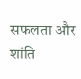सफलता और शांति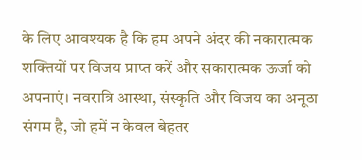के लिए आवश्यक है कि हम अपने अंदर की नकारात्मक शक्तियों पर विजय प्राप्त करें और सकारात्मक ऊर्जा को अपनाएं। नवरात्रि आस्था, संस्कृति और विजय का अनूठा संगम है, जो हमें न केवल बेहतर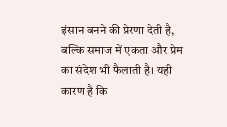इंसान बनने की प्रेरणा देती है, बल्कि समाज में एकता और प्रेम का संदेश भी फैलाती है। यही कारण है कि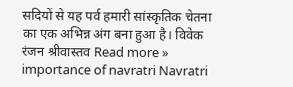सदियों से यह पर्व हमारी सांस्कृतिक चेतना का एक अभिन्न अंग बना हुआ है। विवेक रंजन श्रीवास्तव Read more » importance of navratri Navratri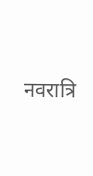नवरात्रि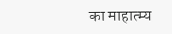का माहात्म्य